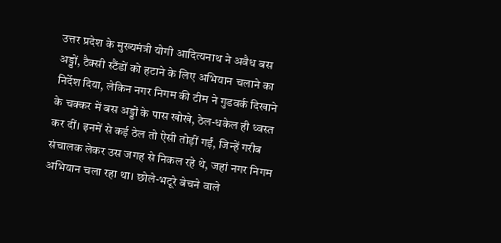उत्तर प्रदेश के मुख्यमंत्री योगी आदित्यनाथ ने अवैध बस अड्डों, टैक्सी स्टैंडों को हटाने के लिए अभियान चलाने का निर्देश दिया, लेकिन नगर निगम की टीम ने गुडवर्क दिखाने के चक्कर में बस अड्डों के पास खोखे, ठेल-धकेल ही ध्वस्त कर दीं। इनमें से कई ठेल तो ऐसी तोड़ीं गईं, जिन्हें गरीब संचालक लेकर उस जगह से निकल रहे थे, जहां नगर निगम अभियान चला रहा था। छोले-भटूरे बेचने वाले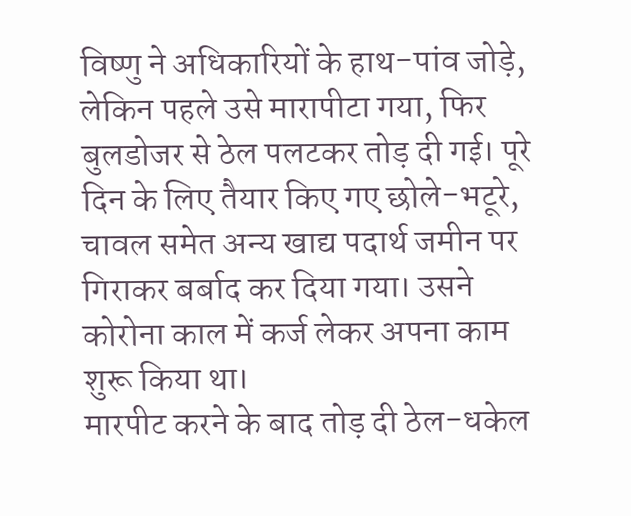विष्णु ने अधिकारियों के हाथ-पांव जोड़े, लेकिन पहले उसे मारापीटा गया, फिर बुलडोजर से ठेल पलटकर तोड़ दी गई। पूरे दिन के लिए तैयार किए गए छोले-भटूरे, चावल समेत अन्य खाद्य पदार्थ जमीन पर गिराकर बर्बाद कर दिया गया। उसने कोरोना काल में कर्ज लेकर अपना काम शुरू किया था।
मारपीट करने के बाद तोड़ दी ठेल-धकेल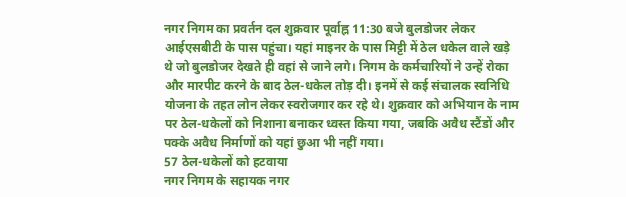नगर निगम का प्रवर्तन दल शुक्रवार पूर्वाह्न 11:30 बजे बुलडोजर लेकर आईएसबीटी के पास पहुंचा। यहां माइनर के पास मिट्टी में ठेल धकेल वाले खड़े थे जो बुलडोजर देखते ही वहां से जाने लगे। निगम के कर्मचारियों ने उन्हें रोका और मारपीट करने के बाद ठेल-धकेल तोड़ दी। इनमें से कई संचालक स्वनिधि योजना के तहत लोन लेकर स्वरोजगार कर रहे थे। शुक्रवार को अभियान के नाम पर ठेल-धकेलों को निशाना बनाकर ध्वस्त किया गया, जबकि अवैध स्टैंडों और पक्के अवैध निर्माणों को यहां छुआ भी नहीं गया।
57 ठेल-धकेलों को हटवाया
नगर निगम के सहायक नगर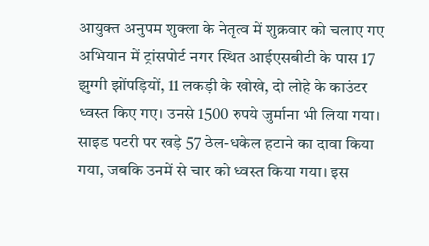आयुक्त अनुपम शुक्ला के नेतृत्व में शुक्रवार को चलाए गए अभियान में ट्रांसपोर्ट नगर स्थित आईएसबीटी के पास 17 झुग्गी झोंपड़ियों, 11 लकड़ी के खोखे, दो लोहे के काउंटर ध्वस्त किए गए। उनसे 1500 रुपये जुर्माना भी लिया गया। साइड पटरी पर खड़े 57 ठेल-धकेल हटाने का दावा किया गया, जबकि उनमें से चार को ध्वस्त किया गया। इस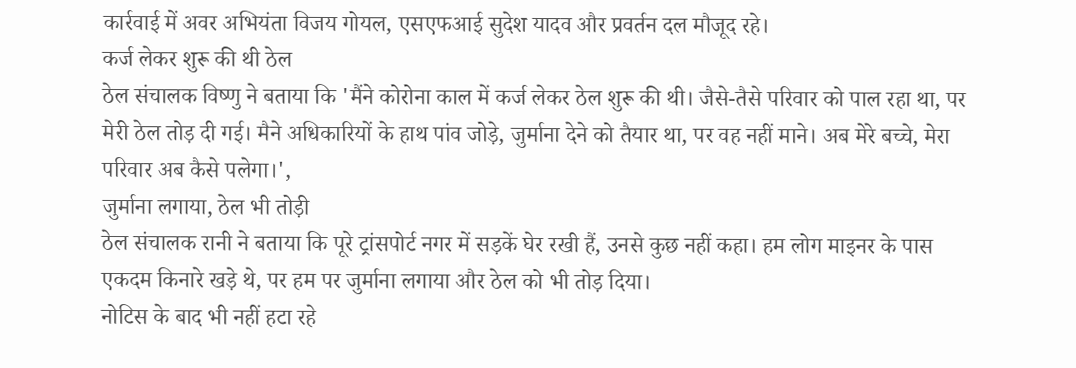कार्रवाई में अवर अभियंता विजय गोयल, एसएफआई सुदेश यादव और प्रवर्तन दल मौजूद रहे।
कर्ज लेकर शुरू की थी ठेल
ठेल संचालक विष्णु ने बताया कि 'मैंने कोरोना काल में कर्ज लेकर ठेल शुरू की थी। जैसे-तैसे परिवार को पाल रहा था, पर मेरी ठेल तोड़ दी गई। मैने अधिकारियों के हाथ पांव जोड़े, जुर्माना देने को तैयार था, पर वह नहीं माने। अब मेरे बच्चे, मेरा परिवार अब कैसे पलेगा।',
जुर्माना लगाया, ठेल भी तोड़ी
ठेल संचालक रानी ने बताया कि पूरे ट्रांसपोर्ट नगर में सड़कें घेर रखी हैं, उनसे कुछ नहीं कहा। हम लोग माइनर के पास एकदम किनारे खड़े थे, पर हम पर जुर्माना लगाया और ठेल को भी तोड़ दिया।
नोटिस के बाद भी नहीं हटा रहे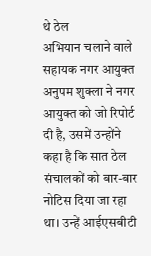थे ठेल
अभियान चलाने वाले सहायक नगर आयुक्त अनुपम शुक्ला ने नगर आयुक्त को जो रिपोर्ट दी है, उसमें उन्होंने कहा है कि सात ठेल संचालकों को बार-बार नोटिस दिया जा रहा था। उन्हें आईएसबीटी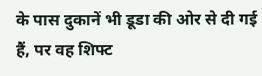के पास दुकानें भी डूडा की ओर से दी गई हैं, पर वह शिफ्ट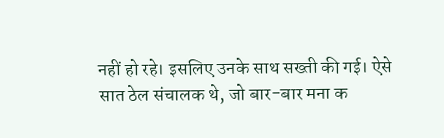नहीं हो रहे। इसलिए उनके साथ सख्ती की गई। ऐसे सात ठेल संचालक थे, जो बार-बार मना क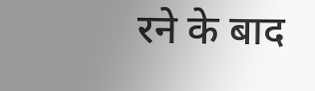रने के बाद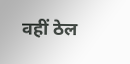वहीं ठेल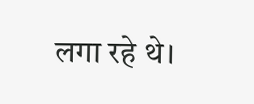लगा रहे थे।